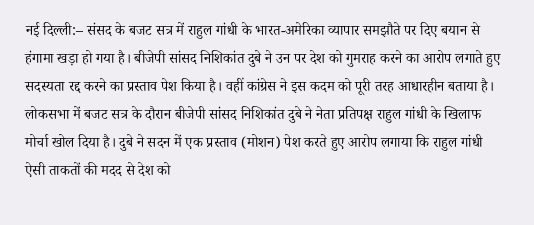नई दिल्ली:– संसद के बजट सत्र में राहुल गांधी के भारत-अमेरिका व्यापार समझौते पर दिए बयान से हंगामा खड़ा हो गया है। बीजेपी सांसद निशिकांत दुबे ने उन पर देश को गुमराह करने का आरोप लगाते हुए सदस्यता रद्द करने का प्रस्ताव पेश किया है। वहीं कांग्रेस ने इस कदम को पूरी तरह आधारहीन बताया है।
लोकसभा में बजट सत्र के दौरान बीजेपी सांसद निशिकांत दुबे ने नेता प्रतिपक्ष राहुल गांधी के खिलाफ मोर्चा खोल दिया है। दुबे ने सदन में एक प्रस्ताव (मोशन) पेश करते हुए आरोप लगाया कि राहुल गांधी ऐसी ताकतों की मदद से देश को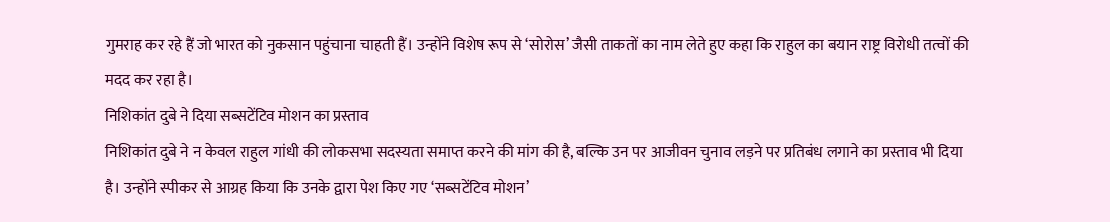गुमराह कर रहे हैं जो भारत को नुकसान पहुंचाना चाहती हैं। उन्होंने विशेष रूप से ‘सोरोस’ जैसी ताकतों का नाम लेते हुए कहा कि राहुल का बयान राष्ट्र विरोधी तत्वों की मदद कर रहा है।
निशिकांत दुबे ने दिया सब्सटेंटिव मोशन का प्रस्ताव
निशिकांत दुबे ने न केवल राहुल गांधी की लोकसभा सदस्यता समाप्त करने की मांग की है, बल्कि उन पर आजीवन चुनाव लड़ने पर प्रतिबंध लगाने का प्रस्ताव भी दिया है। उन्होंने स्पीकर से आग्रह किया कि उनके द्वारा पेश किए गए ‘सब्सटेंटिव मोशन’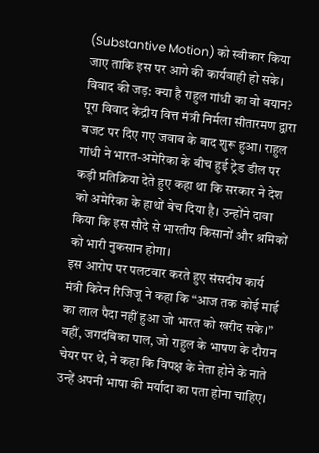(Substantive Motion) को स्वीकार किया जाए ताकि इस पर आगे की कार्यवाही हो सके।
विवाद की जड़: क्या है राहुल गांधी का वो बयान?
पूरा विवाद केंद्रीय वित्त मंत्री निर्मला सीतारमण द्वारा बजट पर दिए गए जवाब के बाद शुरू हुआ। राहुल गांधी ने भारत-अमेरिका के बीच हुई ट्रेड डील पर कड़ी प्रतिक्रिया देते हुए कहा था कि सरकार ने देश को अमेरिका के हाथों बेच दिया है। उन्होंने दावा किया कि इस सौदे से भारतीय किसानों और श्रमिकों को भारी नुकसान होगा।
इस आरोप पर पलटवार करते हुए संसदीय कार्य मंत्री किरेन रिजिजू ने कहा कि “आज तक कोई माई का लाल पैदा नहीं हुआ जो भारत को खरीद सके।” वहीं, जगदंबिका पाल, जो राहुल के भाषण के दौरान चेयर पर थे, ने कहा कि विपक्ष के नेता होने के नाते उन्हें अपनी भाषा की मर्यादा का पता होना चाहिए।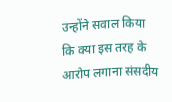उन्होंने सवाल किया कि क्या इस तरह के आरोप लगाना संसदीय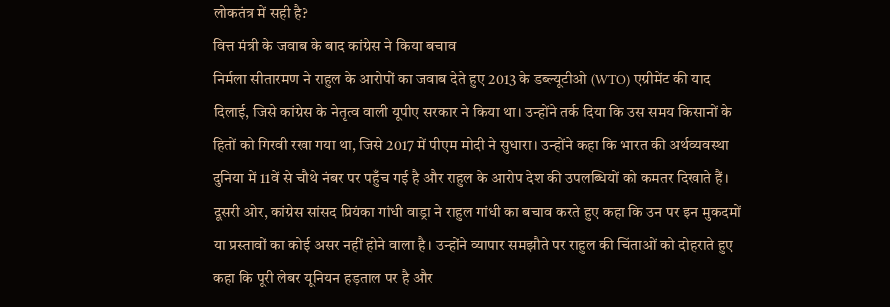लोकतंत्र में सही है?
वित्त मंत्री के जवाब के बाद कांग्रेस ने किया बचाव
निर्मला सीतारमण ने राहुल के आरोपों का जवाब देते हुए 2013 के डब्ल्यूटीओ (WTO) एग्रीमेंट की याद दिलाई, जिसे कांग्रेस के नेतृत्व वाली यूपीए सरकार ने किया था। उन्होंने तर्क दिया कि उस समय किसानों के हितों को गिरवी रखा गया था, जिसे 2017 में पीएम मोदी ने सुधारा। उन्होंने कहा कि भारत की अर्थव्यवस्था दुनिया में 11वें से चौथे नंबर पर पहुँच गई है और राहुल के आरोप देश की उपलब्धियों को कमतर दिखाते हैं।
दूसरी ओर, कांग्रेस सांसद प्रियंका गांधी वाड्रा ने राहुल गांधी का बचाव करते हुए कहा कि उन पर इन मुकदमों या प्रस्तावों का कोई असर नहीं होने वाला है। उन्होंने व्यापार समझौते पर राहुल की चिंताओं को दोहराते हुए कहा कि पूरी लेबर यूनियन हड़ताल पर है और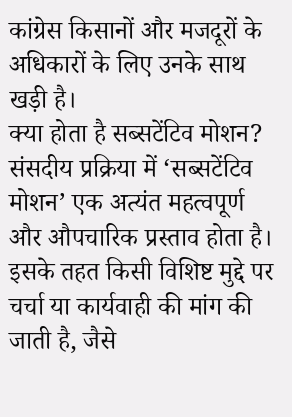कांग्रेस किसानों और मजदूरों के अधिकारों के लिए उनके साथ खड़ी है।
क्या होता है सब्सटेंटिव मोशन?
संसदीय प्रक्रिया में ‘सब्सटेंटिव मोशन’ एक अत्यंत महत्वपूर्ण और औपचारिक प्रस्ताव होता है। इसके तहत किसी विशिष्ट मुद्दे पर चर्चा या कार्यवाही की मांग की जाती है, जैसे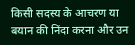किसी सदस्य के आचरण या बयान की निंदा करना और उन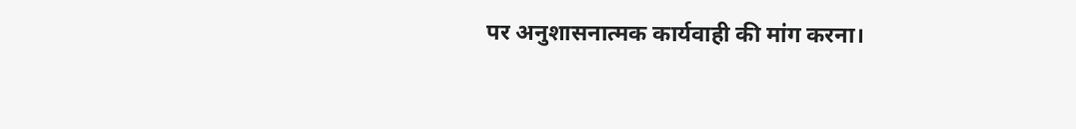पर अनुशासनात्मक कार्यवाही की मांग करना।